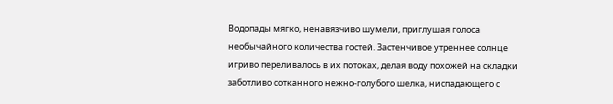Водопады мягко, ненавязчиво шумели, приглушая голоса необычайного количества гостей. Застенчивое утреннее солнце игриво переливалось в их потоках, делая воду похожей на складки заботливо сотканного нежно-голубого шелка, ниспадающего с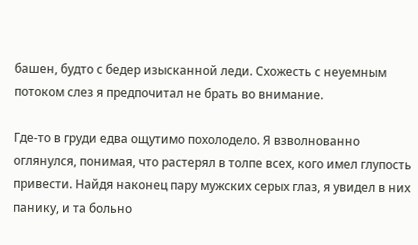башен, будто с бедер изысканной леди. Схожесть с неуемным потоком слез я предпочитал не брать во внимание.

Где-то в груди едва ощутимо похолодело. Я взволнованно оглянулся, понимая, что растерял в толпе всех, кого имел глупость привести. Найдя наконец пару мужских серых глаз, я увидел в них панику, и та больно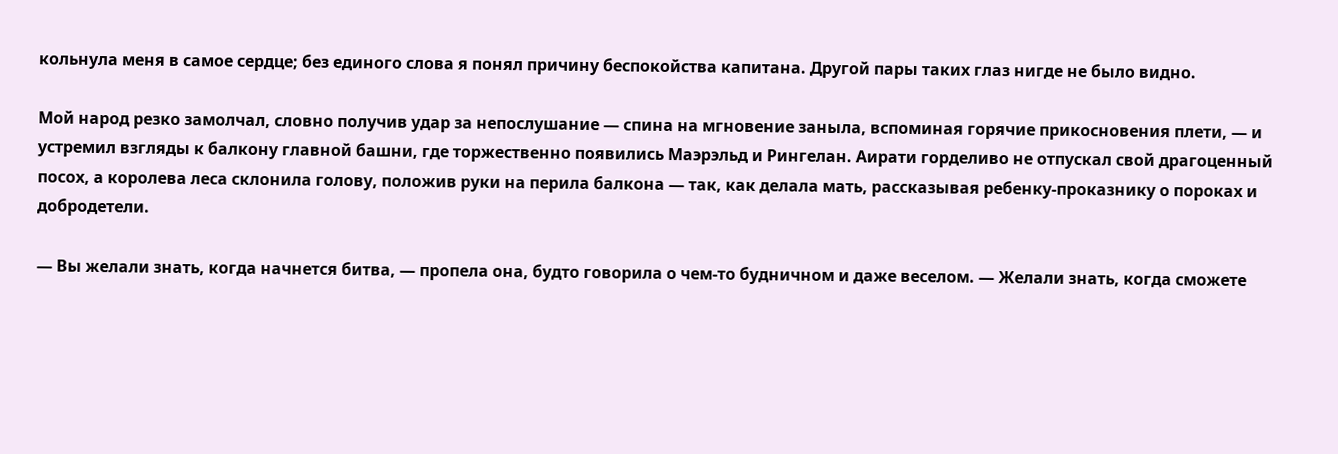кольнула меня в самое сердце; без единого слова я понял причину беспокойства капитана. Другой пары таких глаз нигде не было видно.

Мой народ резко замолчал, словно получив удар за непослушание — спина на мгновение заныла, вспоминая горячие прикосновения плети, — и устремил взгляды к балкону главной башни, где торжественно появились Маэрэльд и Рингелан. Аирати горделиво не отпускал свой драгоценный посох, а королева леса склонила голову, положив руки на перила балкона — так, как делала мать, рассказывая ребенку-проказнику о пороках и добродетели.

— Вы желали знать, когда начнется битва, — пропела она, будто говорила о чем-то будничном и даже веселом. — Желали знать, когда сможете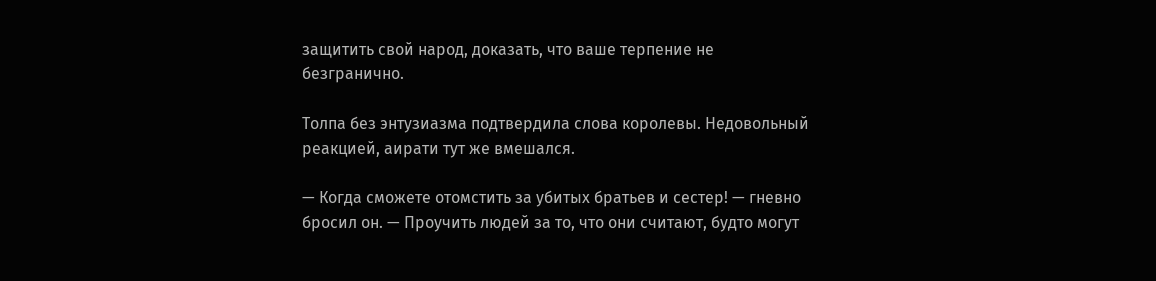защитить свой народ, доказать, что ваше терпение не безгранично.

Толпа без энтузиазма подтвердила слова королевы. Недовольный реакцией, аирати тут же вмешался.

— Когда сможете отомстить за убитых братьев и сестер! — гневно бросил он. — Проучить людей за то, что они считают, будто могут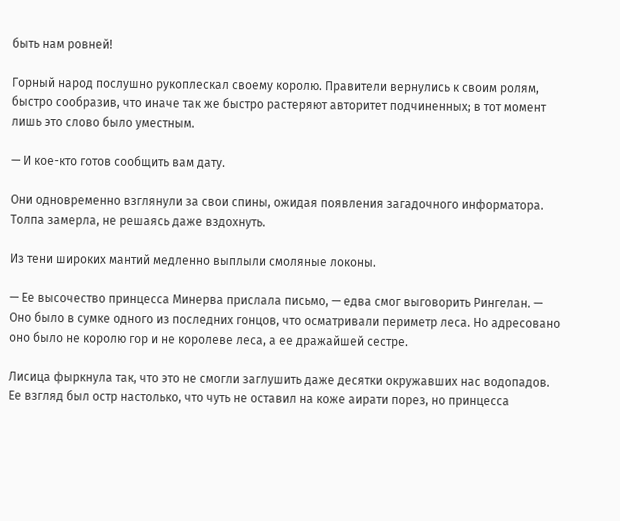быть нам ровней!

Горный народ послушно рукоплескал своему королю. Правители вернулись к своим ролям, быстро сообразив, что иначе так же быстро растеряют авторитет подчиненных; в тот момент лишь это слово было уместным.

— И кое-кто готов сообщить вам дату.

Они одновременно взглянули за свои спины, ожидая появления загадочного информатора. Толпа замерла, не решаясь даже вздохнуть.

Из тени широких мантий медленно выплыли смоляные локоны.

— Ее высочество принцесса Минерва прислала письмо, — едва смог выговорить Рингелан. — Оно было в сумке одного из последних гонцов, что осматривали периметр леса. Но адресовано оно было не королю гор и не королеве леса, а ее дражайшей сестре.

Лисица фыркнула так, что это не смогли заглушить даже десятки окружавших нас водопадов. Ее взгляд был остр настолько, что чуть не оставил на коже аирати порез, но принцесса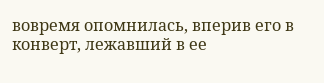вовремя опомнилась, вперив его в конверт, лежавший в ее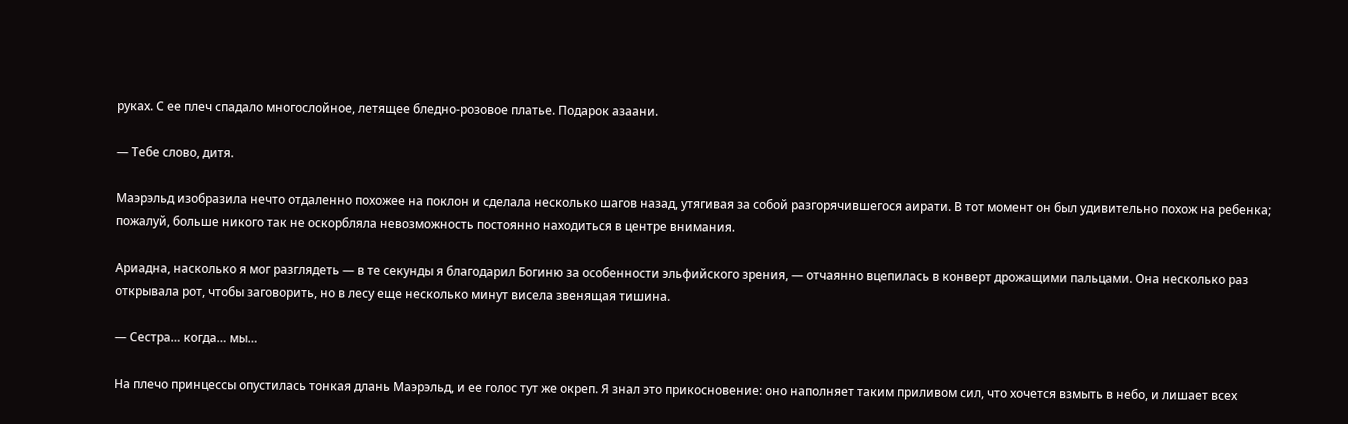руках. С ее плеч спадало многослойное, летящее бледно-розовое платье. Подарок азаани.

— Тебе слово, дитя.

Маэрэльд изобразила нечто отдаленно похожее на поклон и сделала несколько шагов назад, утягивая за собой разгорячившегося аирати. В тот момент он был удивительно похож на ребенка; пожалуй, больше никого так не оскорбляла невозможность постоянно находиться в центре внимания.

Ариадна, насколько я мог разглядеть — в те секунды я благодарил Богиню за особенности эльфийского зрения, — отчаянно вцепилась в конверт дрожащими пальцами. Она несколько раз открывала рот, чтобы заговорить, но в лесу еще несколько минут висела звенящая тишина.

— Сестра… когда… мы…

На плечо принцессы опустилась тонкая длань Маэрэльд, и ее голос тут же окреп. Я знал это прикосновение: оно наполняет таким приливом сил, что хочется взмыть в небо, и лишает всех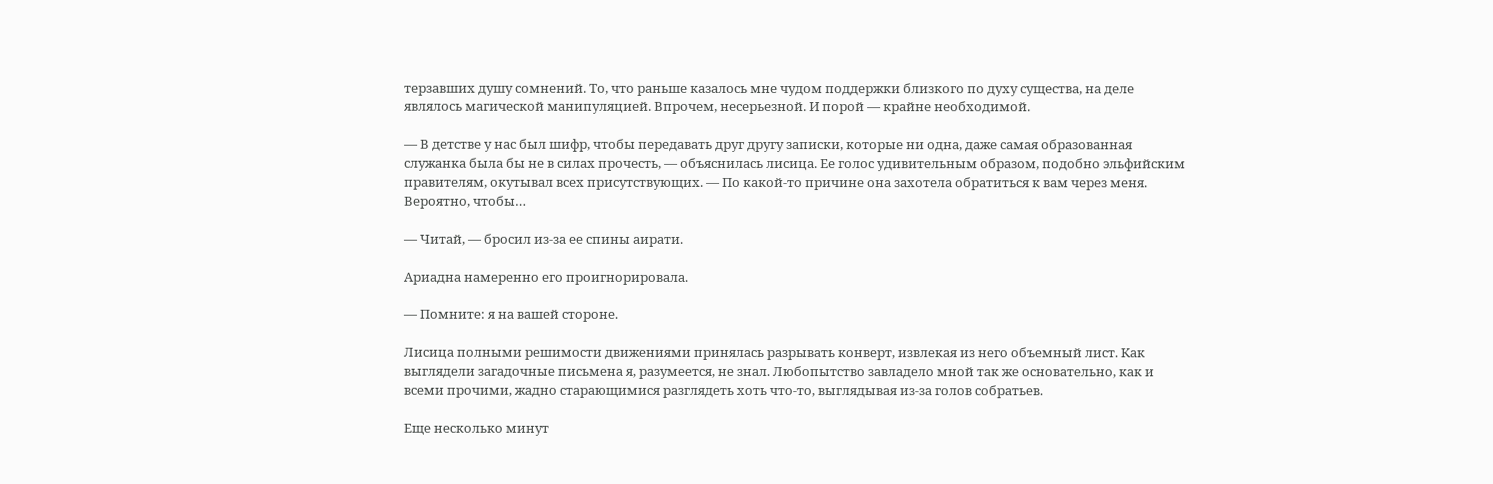терзавших душу сомнений. То, что раньше казалось мне чудом поддержки близкого по духу существа, на деле являлось магической манипуляцией. Впрочем, несерьезной. И порой — крайне необходимой.

— В детстве у нас был шифр, чтобы передавать друг другу записки, которые ни одна, даже самая образованная служанка была бы не в силах прочесть, — объяснилась лисица. Ее голос удивительным образом, подобно эльфийским правителям, окутывал всех присутствующих. — По какой-то причине она захотела обратиться к вам через меня. Вероятно, чтобы…

— Читай, — бросил из-за ее спины аирати.

Ариадна намеренно его проигнорировала.

— Помните: я на вашей стороне.

Лисица полными решимости движениями принялась разрывать конверт, извлекая из него объемный лист. Как выглядели загадочные письмена я, разумеется, не знал. Любопытство завладело мной так же основательно, как и всеми прочими, жадно старающимися разглядеть хоть что-то, выглядывая из-за голов собратьев.

Еще несколько минут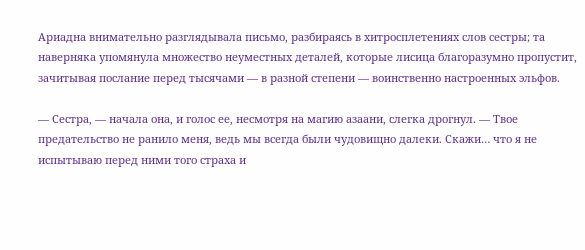Ариадна внимательно разглядывала письмо, разбираясь в хитросплетениях слов сестры; та наверняка упомянула множество неуместных деталей, которые лисица благоразумно пропустит, зачитывая послание перед тысячами — в разной степени — воинственно настроенных эльфов.

— Сестра, — начала она, и голос ее, несмотря на магию азаани, слегка дрогнул. — Твое предательство не ранило меня, ведь мы всегда были чудовищно далеки. Скажи… что я не испытываю перед ними того страха и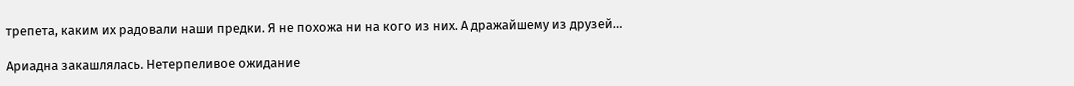трепета, каким их радовали наши предки. Я не похожа ни на кого из них. А дражайшему из друзей…

Ариадна закашлялась. Нетерпеливое ожидание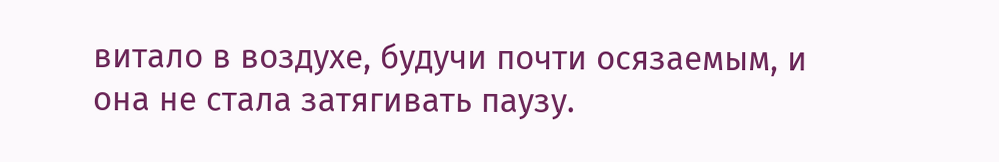витало в воздухе, будучи почти осязаемым, и она не стала затягивать паузу.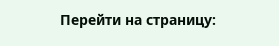Перейти на страницу: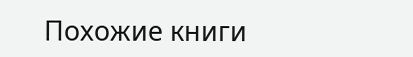Похожие книги